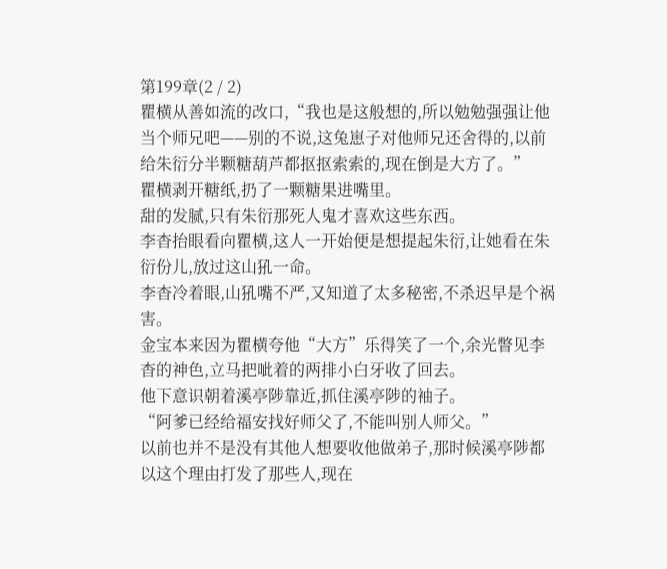第199章(2 / 2)
瞿横从善如流的改口,“我也是这般想的,所以勉勉强强让他当个师兄吧——别的不说,这兔崽子对他师兄还舍得的,以前给朱衍分半颗糖葫芦都抠抠索索的,现在倒是大方了。”
瞿横剥开糖纸,扔了一颗糖果进嘴里。
甜的发腻,只有朱衍那死人鬼才喜欢这些东西。
李杳抬眼看向瞿横,这人一开始便是想提起朱衍,让她看在朱衍份儿,放过这山犼一命。
李杳冷着眼,山犼嘴不严,又知道了太多秘密,不杀迟早是个祸害。
金宝本来因为瞿横夸他“大方”乐得笑了一个,余光瞥见李杳的神色,立马把呲着的两排小白牙收了回去。
他下意识朝着溪亭陟靠近,抓住溪亭陟的袖子。
“阿爹已经给福安找好师父了,不能叫别人师父。”
以前也并不是没有其他人想要收他做弟子,那时候溪亭陟都以这个理由打发了那些人,现在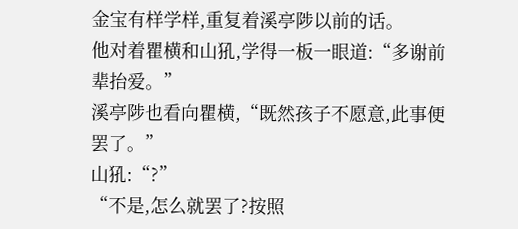金宝有样学样,重复着溪亭陟以前的话。
他对着瞿横和山犼,学得一板一眼道:“多谢前辈抬爱。”
溪亭陟也看向瞿横,“既然孩子不愿意,此事便罢了。”
山犼:“?”
“不是,怎么就罢了?按照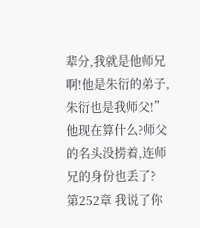辈分,我就是他师兄啊!他是朱衍的弟子,朱衍也是我师父!”
他现在算什么?师父的名头没捞着,连师兄的身份也丢了?
第252章 我说了你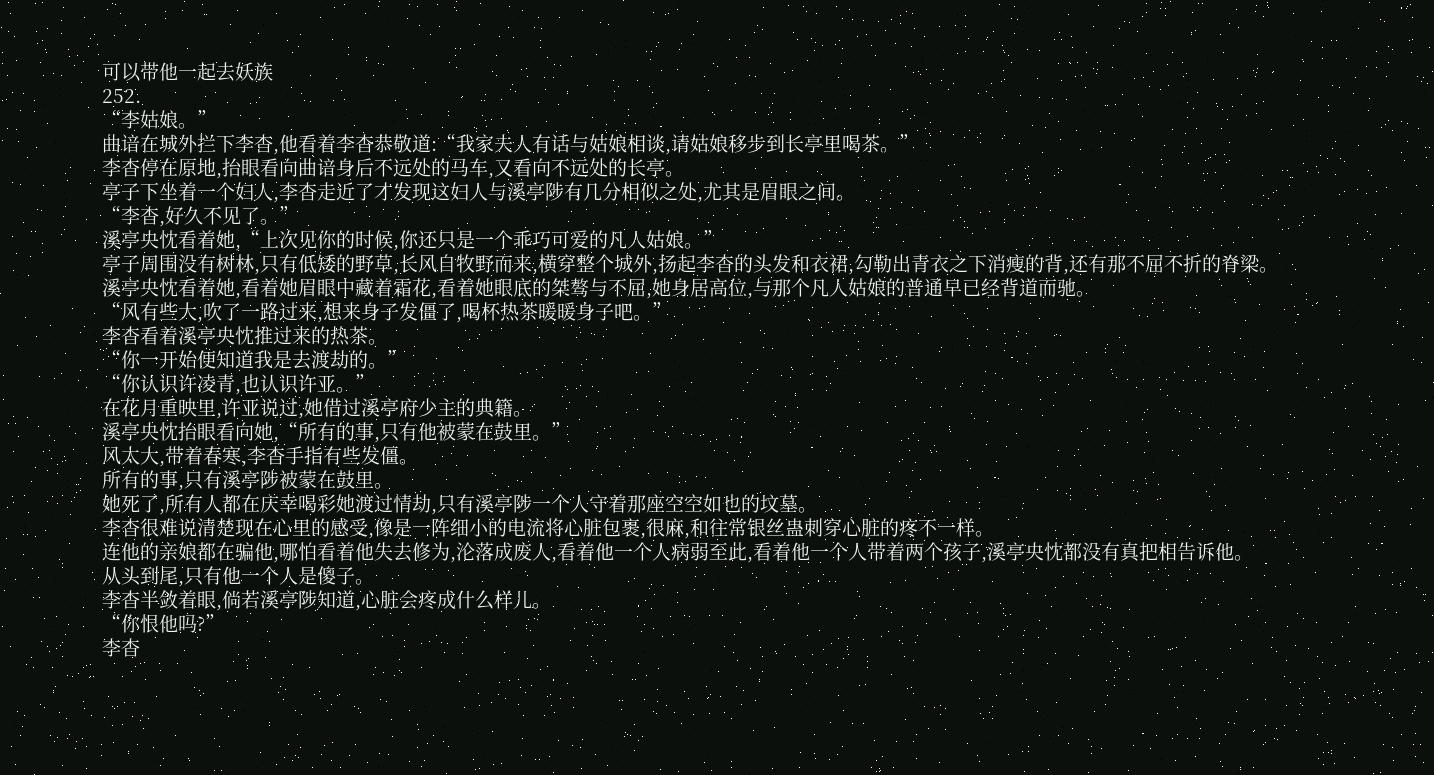可以带他一起去妖族
252.
“李姑娘。”
曲谙在城外拦下李杳,他看着李杳恭敬道:“我家夫人有话与姑娘相谈,请姑娘移步到长亭里喝茶。”
李杳停在原地,抬眼看向曲谙身后不远处的马车,又看向不远处的长亭。
亭子下坐着一个妇人,李杳走近了才发现这妇人与溪亭陟有几分相似之处,尤其是眉眼之间。
“李杳,好久不见了。”
溪亭央忱看着她,“上次见你的时候,你还只是一个乖巧可爱的凡人姑娘。”
亭子周围没有树林,只有低矮的野草,长风自牧野而来,横穿整个城外,扬起李杳的头发和衣裙,勾勒出青衣之下消瘦的背,还有那不屈不折的脊梁。
溪亭央忱看着她,看着她眉眼中藏着霜花,看着她眼底的桀骜与不屈,她身居高位,与那个凡人姑娘的普通早已经背道而驰。
“风有些大,吹了一路过来,想来身子发僵了,喝杯热茶暖暖身子吧。”
李杳看着溪亭央忱推过来的热茶。
“你一开始便知道我是去渡劫的。”
“你认识许凌青,也认识许亚。”
在花月重映里,许亚说过,她借过溪亭府少主的典籍。
溪亭央忱抬眼看向她,“所有的事,只有他被蒙在鼓里。”
风太大,带着春寒,李杳手指有些发僵。
所有的事,只有溪亭陟被蒙在鼓里。
她死了,所有人都在庆幸喝彩她渡过情劫,只有溪亭陟一个人守着那座空空如也的坟墓。
李杳很难说清楚现在心里的感受,像是一阵细小的电流将心脏包裹,很麻,和往常银丝蛊刺穿心脏的疼不一样。
连他的亲娘都在骗他,哪怕看着他失去修为,沦落成废人,看着他一个人病弱至此,看着他一个人带着两个孩子,溪亭央忱都没有真把相告诉他。
从头到尾,只有他一个人是傻子。
李杳半敛着眼,倘若溪亭陟知道,心脏会疼成什么样儿。
“你恨他吗?”
李杳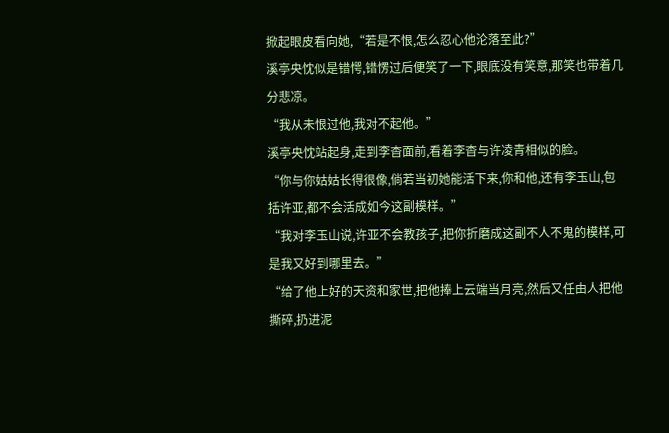掀起眼皮看向她,“若是不恨,怎么忍心他沦落至此?”
溪亭央忱似是错愕,错愣过后便笑了一下,眼底没有笑意,那笑也带着几分悲凉。
“我从未恨过他,我对不起他。”
溪亭央忱站起身,走到李杳面前,看着李杳与许凌青相似的脸。
“你与你姑姑长得很像,倘若当初她能活下来,你和他,还有李玉山,包括许亚,都不会活成如今这副模样。”
“我对李玉山说,许亚不会教孩子,把你折磨成这副不人不鬼的模样,可是我又好到哪里去。”
“给了他上好的天资和家世,把他捧上云端当月亮,然后又任由人把他撕碎,扔进泥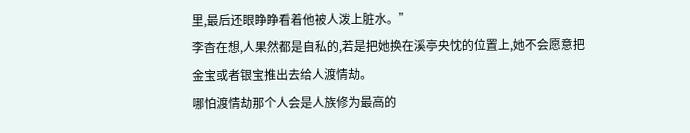里,最后还眼睁睁看着他被人泼上脏水。”
李杳在想,人果然都是自私的,若是把她换在溪亭央忱的位置上,她不会愿意把金宝或者银宝推出去给人渡情劫。
哪怕渡情劫那个人会是人族修为最高的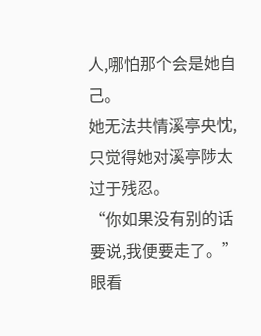人,哪怕那个会是她自己。
她无法共情溪亭央忱,只觉得她对溪亭陟太过于残忍。
“你如果没有别的话要说,我便要走了。”
眼看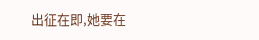出征在即,她要在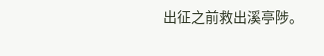出征之前救出溪亭陟。